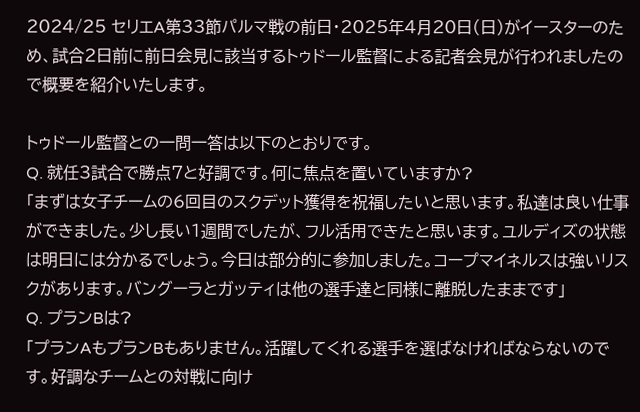2024/25 セリエA第33節パルマ戦の前日・2025年4月20日(日)がイースターのため、試合2日前に前日会見に該当するトゥドール監督による記者会見が行われましたので概要を紹介いたします。

トゥドール監督との一問一答は以下のとおりです。
Q. 就任3試合で勝点7と好調です。何に焦点を置いていますか?
「まずは女子チームの6回目のスクデット獲得を祝福したいと思います。私達は良い仕事ができました。少し長い1週間でしたが、フル活用できたと思います。ユルディズの状態は明日には分かるでしょう。今日は部分的に参加しました。コープマイネルスは強いリスクがあります。バングーラとガッティは他の選手達と同様に離脱したままです」
Q. プランBは?
「プランAもプランBもありません。活躍してくれる選手を選ばなければならないのです。好調なチームとの対戦に向け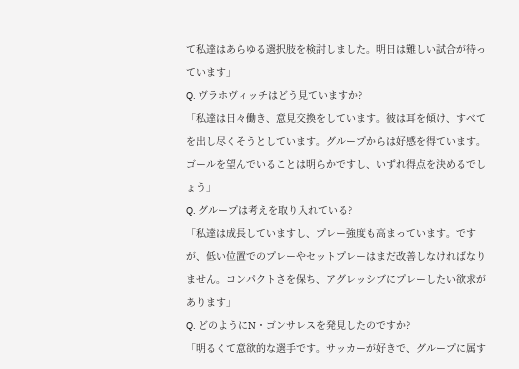て私達はあらゆる選択肢を検討しました。明日は難しい試合が待っています」
Q. ヴラホヴィッチはどう見ていますか?
「私達は日々働き、意見交換をしています。彼は耳を傾け、すべてを出し尽くそうとしています。グループからは好感を得ています。ゴールを望んでいることは明らかですし、いずれ得点を決めるでしょう」
Q. グループは考えを取り入れている?
「私達は成長していますし、プレー強度も高まっています。ですが、低い位置でのプレーやセットプレーはまだ改善しなければなりません。コンパクトさを保ち、アグレッシブにプレーしたい欲求があります」
Q. どのようにN・ゴンサレスを発見したのですか?
「明るくて意欲的な選手です。サッカーが好きで、グループに属す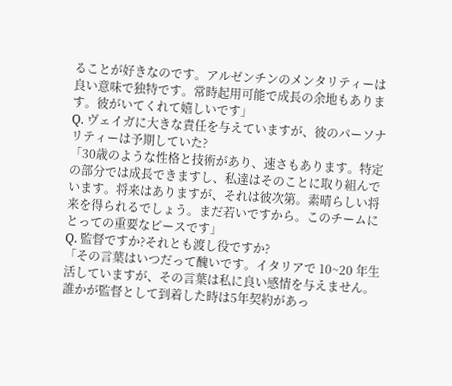ることが好きなのです。アルゼンチンのメンタリティーは良い意味で独特です。常時起用可能で成長の余地もあります。彼がいてくれて嬉しいです」
Q. ヴェイガに大きな責任を与えていますが、彼のパーソナリティーは予期していた?
「30歳のような性格と技術があり、速さもあります。特定の部分では成長できますし、私達はそのことに取り組んでいます。将来はありますが、それは彼次第。素晴らしい将来を得られるでしょう。まだ若いですから。このチームにとっての重要なピースです」
Q. 監督ですか?それとも渡し役ですか?
「その言葉はいつだって醜いです。イタリアで 10~20 年生活していますが、その言葉は私に良い感情を与えません。誰かが監督として到着した時は5年契約があっ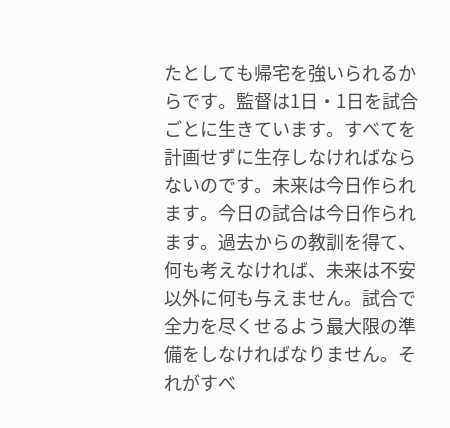たとしても帰宅を強いられるからです。監督は1日・1日を試合ごとに生きています。すべてを計画せずに生存しなければならないのです。未来は今日作られます。今日の試合は今日作られます。過去からの教訓を得て、何も考えなければ、未来は不安以外に何も与えません。試合で全力を尽くせるよう最大限の準備をしなければなりません。それがすべ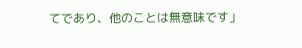てであり、他のことは無意味です」